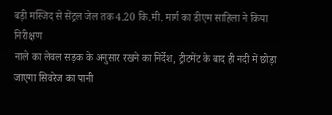बड़ी मस्जिद से सेंट्रल जेल तक 4.20 कि.मी. मार्ग का डीएम साहिला ने किया निरीक्षण
नाले का लेवल सड़क के अनुसार रखने का निर्देश, ट्रीटमेंट के बाद ही नदी में छोड़ा जाएगा सिवरेज का पानी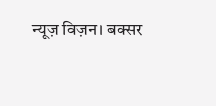न्यूज़ विज़न। बक्सर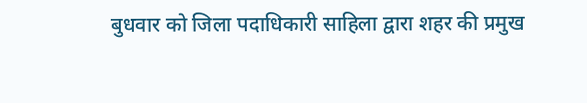बुधवार को जिला पदाधिकारी साहिला द्वारा शहर की प्रमुख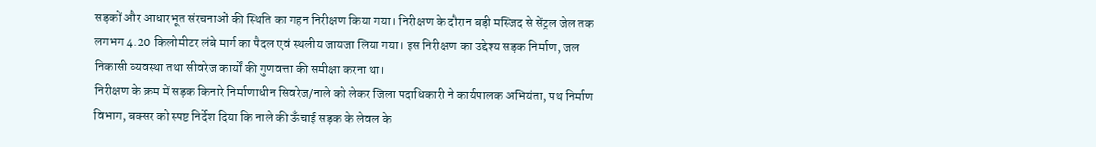सड़कों और आधारभूत संरचनाओं की स्थिति का गहन निरीक्षण किया गया। निरीक्षण के दौरान बड़ी मस्जिद से सेंट्रल जेल तक लगभग 4.20 किलोमीटर लंबे मार्ग का पैदल एवं स्थलीय जायजा लिया गया। इस निरीक्षण का उद्देश्य सड़क निर्माण, जल निकासी व्यवस्था तथा सीवरेज कार्यों की गुणवत्ता की समीक्षा करना था।
निरीक्षण के क्रम में सड़क किनारे निर्माणाधीन सिवरेज/नाले को लेकर जिला पदाधिकारी ने कार्यपालक अभियंता, पथ निर्माण विभाग, बक्सर को स्पष्ट निर्देश दिया कि नाले की ऊँचाई सड़क के लेवल के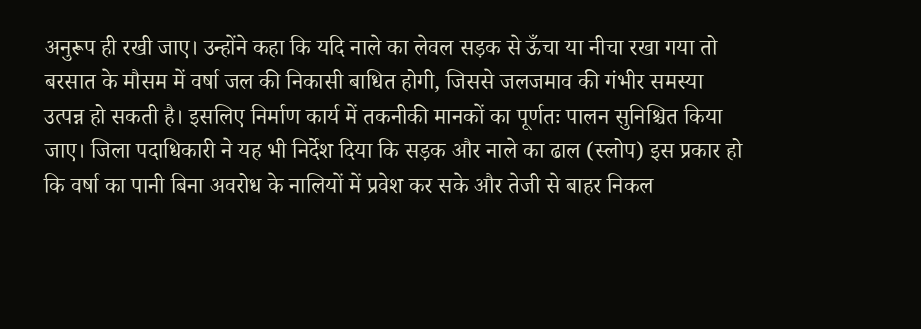अनुरूप ही रखी जाए। उन्होंने कहा कि यदि नाले का लेवल सड़क से ऊँचा या नीचा रखा गया तो बरसात के मौसम में वर्षा जल की निकासी बाधित होगी, जिससे जलजमाव की गंभीर समस्या उत्पन्न हो सकती है। इसलिए निर्माण कार्य में तकनीकी मानकों का पूर्णतः पालन सुनिश्चित किया जाए। जिला पदाधिकारी ने यह भी निर्देश दिया कि सड़क और नाले का ढाल (स्लोप) इस प्रकार हो कि वर्षा का पानी बिना अवरोध के नालियों में प्रवेश कर सके और तेजी से बाहर निकल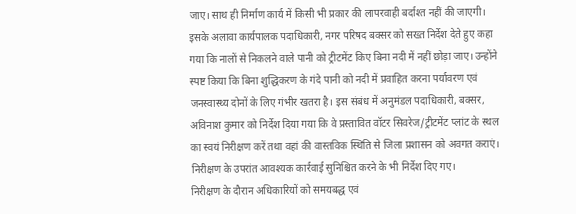जाए। साथ ही निर्माण कार्य में किसी भी प्रकार की लापरवाही बर्दाश्त नहीं की जाएगी।
इसके अलावा कार्यपालक पदाधिकारी, नगर परिषद बक्सर को सख्त निर्देश देते हुए कहा गया कि नालों से निकलने वाले पानी को ट्रीटमेंट किए बिना नदी में नहीं छोड़ा जाए। उन्होंने स्पष्ट किया कि बिना शुद्धिकरण के गंदे पानी को नदी में प्रवाहित करना पर्यावरण एवं जनस्वास्थ्य दोनों के लिए गंभीर खतरा है। इस संबंध में अनुमंडल पदाधिकारी, बक्सर, अविनाश कुमार को निर्देश दिया गया कि वे प्रस्तावित वॉटर सिवरेज/ट्रीटमेंट प्लांट के स्थल का स्वयं निरीक्षण करें तथा वहां की वास्तविक स्थिति से जिला प्रशासन को अवगत कराएं। निरीक्षण के उपरांत आवश्यक कार्रवाई सुनिश्चित करने के भी निर्देश दिए गए।
निरीक्षण के दौरान अधिकारियों को समयबद्ध एवं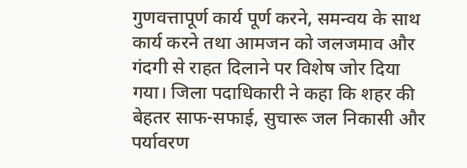गुणवत्तापूर्ण कार्य पूर्ण करने, समन्वय के साथ कार्य करने तथा आमजन को जलजमाव और गंदगी से राहत दिलाने पर विशेष जोर दिया गया। जिला पदाधिकारी ने कहा कि शहर की बेहतर साफ-सफाई, सुचारू जल निकासी और पर्यावरण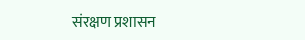संरक्षण प्रशासन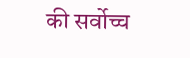की सर्वोच्च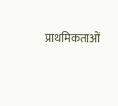प्राथमिकताओं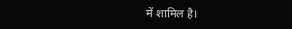में शामिल है।